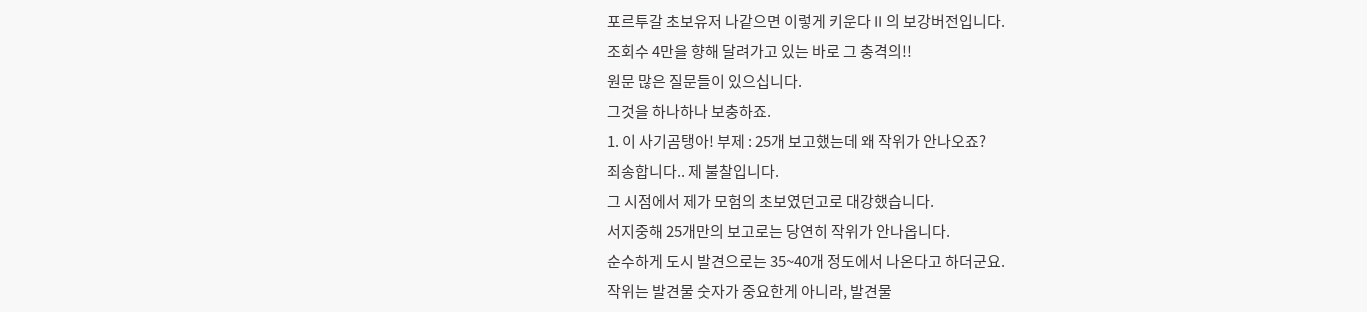포르투갈 초보유저 나같으면 이렇게 키운다 II 의 보강버전입니다.
조회수 4만을 향해 달려가고 있는 바로 그 충격의!!
원문 많은 질문들이 있으십니다.
그것을 하나하나 보충하죠.
1. 이 사기곰탱아! 부제 : 25개 보고했는데 왜 작위가 안나오죠?
죄송합니다.. 제 불찰입니다.
그 시점에서 제가 모험의 초보였던고로 대강했습니다.
서지중해 25개만의 보고로는 당연히 작위가 안나옵니다.
순수하게 도시 발견으로는 35~40개 정도에서 나온다고 하더군요.
작위는 발견물 숫자가 중요한게 아니라, 발견물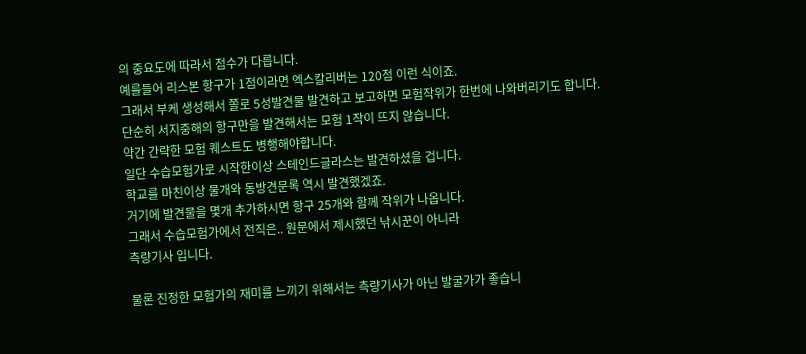의 중요도에 따라서 점수가 다릅니다.
예를들어 리스본 항구가 1점이라면 엑스칼리버는 120점 이런 식이죠.
그래서 부케 생성해서 쫄로 5성발견물 발견하고 보고하면 모험작위가 한번에 나와버리기도 합니다.
단순히 서지중해의 항구만을 발견해서는 모험 1작이 뜨지 않습니다.
약간 간략한 모험 퀘스트도 병행해야합니다.
일단 수습모험가로 시작한이상 스테인드글라스는 발견하셨을 겁니다.
학교를 마친이상 물개와 동방견문록 역시 발견했겠죠.
거기에 발견물을 몇개 추가하시면 항구 25개와 함께 작위가 나옵니다.
그래서 수습모험가에서 전직은.. 원문에서 제시했던 낚시꾼이 아니라
측량기사 입니다.

물론 진정한 모험가의 재미를 느끼기 위해서는 측량기사가 아닌 발굴가가 좋습니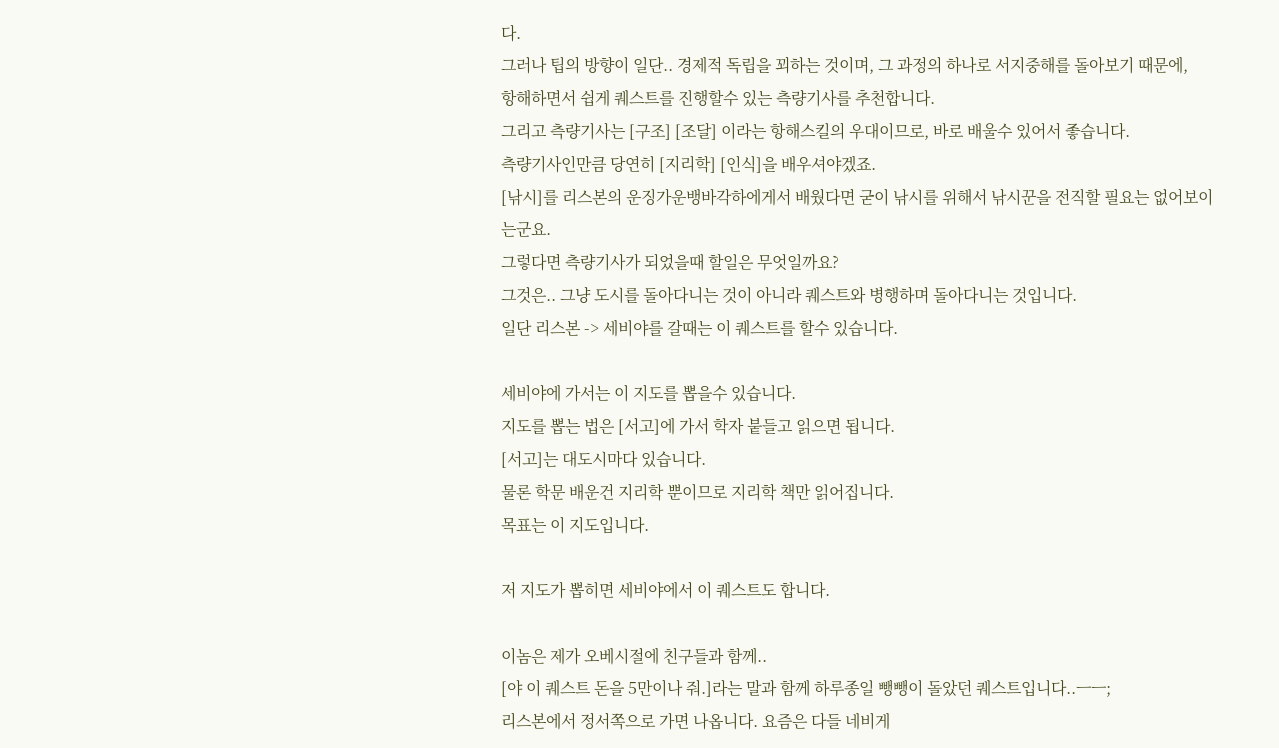다.
그러나 팁의 방향이 일단.. 경제적 독립을 꾀하는 것이며, 그 과정의 하나로 서지중해를 돌아보기 때문에,
항해하면서 쉽게 퀘스트를 진행할수 있는 측량기사를 추천합니다.
그리고 측량기사는 [구조] [조달] 이라는 항해스킬의 우대이므로, 바로 배울수 있어서 좋습니다.
측량기사인만큼 당연히 [지리학] [인식]을 배우셔야겠죠.
[낚시]를 리스본의 운징가운뱅바각하에게서 배웠다면 굳이 낚시를 위해서 낚시꾼을 전직할 필요는 없어보이는군요.
그렇다면 측량기사가 되었을때 할일은 무엇일까요?
그것은.. 그냥 도시를 돌아다니는 것이 아니라 퀘스트와 병행하며 돌아다니는 것입니다.
일단 리스본 -> 세비야를 갈때는 이 퀘스트를 할수 있습니다.

세비야에 가서는 이 지도를 뽑을수 있습니다.
지도를 뽑는 법은 [서고]에 가서 학자 붙들고 읽으면 됩니다.
[서고]는 대도시마다 있습니다.
물론 학문 배운건 지리학 뿐이므로 지리학 책만 읽어집니다.
목표는 이 지도입니다.

저 지도가 뽑히면 세비야에서 이 퀘스트도 합니다.

이놈은 제가 오베시절에 친구들과 함께..
[야 이 퀘스트 돈을 5만이나 줘.]라는 말과 함께 하루종일 뺑뺑이 돌았던 퀘스트입니다..ㅡㅡ;
리스본에서 정서쪽으로 가면 나옵니다. 요즘은 다들 네비게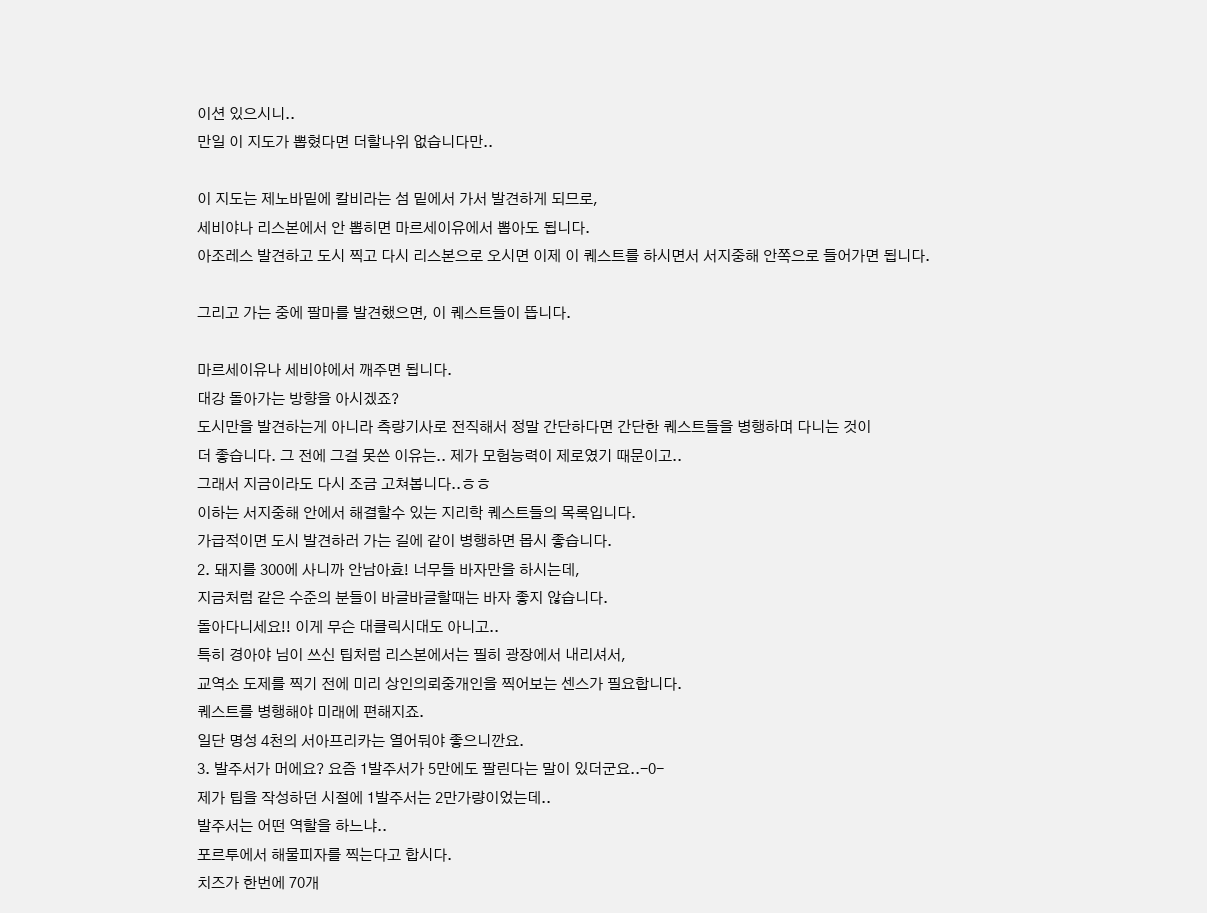이션 있으시니..
만일 이 지도가 뽑혔다면 더할나위 없습니다만..

이 지도는 제노바밑에 칼비라는 섬 밑에서 가서 발견하게 되므로,
세비야나 리스본에서 안 뽑히면 마르세이유에서 뽑아도 됩니다.
아조레스 발견하고 도시 찍고 다시 리스본으로 오시면 이제 이 퀘스트를 하시면서 서지중해 안쪽으로 들어가면 됩니다.

그리고 가는 중에 팔마를 발견했으면, 이 퀘스트들이 뜹니다.

마르세이유나 세비야에서 깨주면 됩니다.
대강 돌아가는 방향을 아시겠죠?
도시만을 발견하는게 아니라 측량기사로 전직해서 정말 간단하다면 간단한 퀘스트들을 병행하며 다니는 것이
더 좋습니다. 그 전에 그걸 못쓴 이유는.. 제가 모험능력이 제로였기 때문이고..
그래서 지금이라도 다시 조금 고쳐봅니다..ㅎㅎ
이하는 서지중해 안에서 해결할수 있는 지리학 퀘스트들의 목록입니다.
가급적이면 도시 발견하러 가는 길에 같이 병행하면 몹시 좋습니다.
2. 돼지를 300에 사니까 안남아효! 너무들 바자만을 하시는데,
지금처럼 같은 수준의 분들이 바글바글할때는 바자 좋지 않습니다.
돌아다니세요!! 이게 무슨 대클릭시대도 아니고..
특히 경아야 님이 쓰신 팁처럼 리스본에서는 필히 광장에서 내리셔서,
교역소 도제를 찍기 전에 미리 상인의뢰중개인을 찍어보는 센스가 필요합니다.
퀘스트를 병행해야 미래에 편해지죠.
일단 명성 4천의 서아프리카는 열어둬야 좋으니깐요.
3. 발주서가 머에요? 요즘 1발주서가 5만에도 팔린다는 말이 있더군요..-0-
제가 팁을 작성하던 시절에 1발주서는 2만가량이었는데..
발주서는 어떤 역할을 하느냐..
포르투에서 해물피자를 찍는다고 합시다.
치즈가 한번에 70개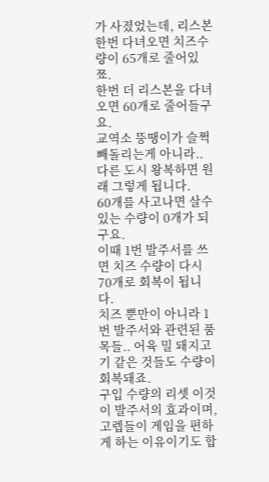가 사졌었는데, 리스본 한번 다녀오면 치즈수량이 65개로 줄어있쬬.
한번 더 리스본을 다녀오면 60개로 줄어들구요.
교역소 뚱땡이가 슬쩍 빼돌리는게 아니라.. 다른 도시 왕복하면 원래 그렇게 됩니다.
60개를 사고나면 살수 있는 수량이 0개가 되구요.
이때 1번 발주서를 쓰면 치즈 수량이 다시 70개로 회복이 됩니다.
치즈 뿐만이 아니라 1번 발주서와 관련된 품목들.. 어육 밀 돼지고기 같은 것들도 수량이 회복돼죠.
구입 수량의 리셋 이것이 발주서의 효과이며, 고렙들이 게임을 편하게 하는 이유이기도 합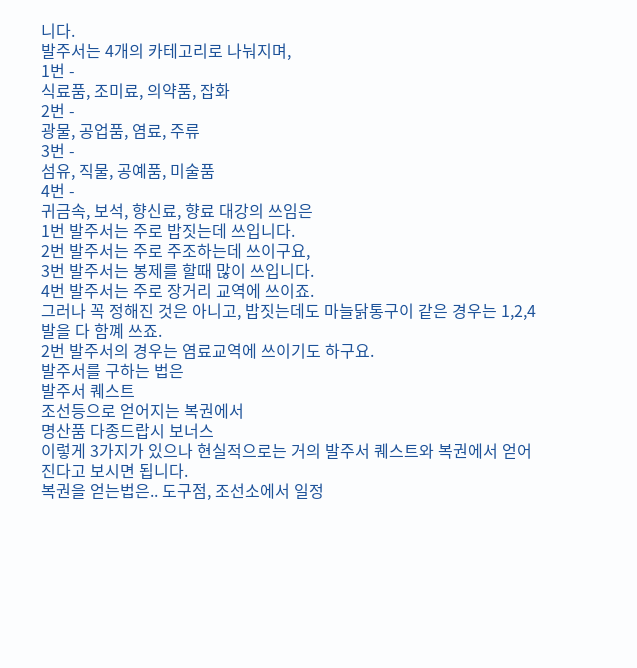니다.
발주서는 4개의 카테고리로 나눠지며,
1번 -
식료품, 조미료, 의약품, 잡화
2번 -
광물, 공업품, 염료, 주류
3번 -
섬유, 직물, 공예품, 미술품
4번 -
귀금속, 보석, 향신료, 향료 대강의 쓰임은
1번 발주서는 주로 밥짓는데 쓰입니다.
2번 발주서는 주로 주조하는데 쓰이구요,
3번 발주서는 봉제를 할때 많이 쓰입니다.
4번 발주서는 주로 장거리 교역에 쓰이죠.
그러나 꼭 정해진 것은 아니고, 밥짓는데도 마늘닭통구이 같은 경우는 1,2,4발을 다 함꼐 쓰죠.
2번 발주서의 경우는 염료교역에 쓰이기도 하구요.
발주서를 구하는 법은
발주서 퀘스트
조선등으로 얻어지는 복권에서
명산품 다종드랍시 보너스
이렇게 3가지가 있으나 현실적으로는 거의 발주서 퀘스트와 복권에서 얻어진다고 보시면 됩니다.
복권을 얻는법은.. 도구점, 조선소에서 일정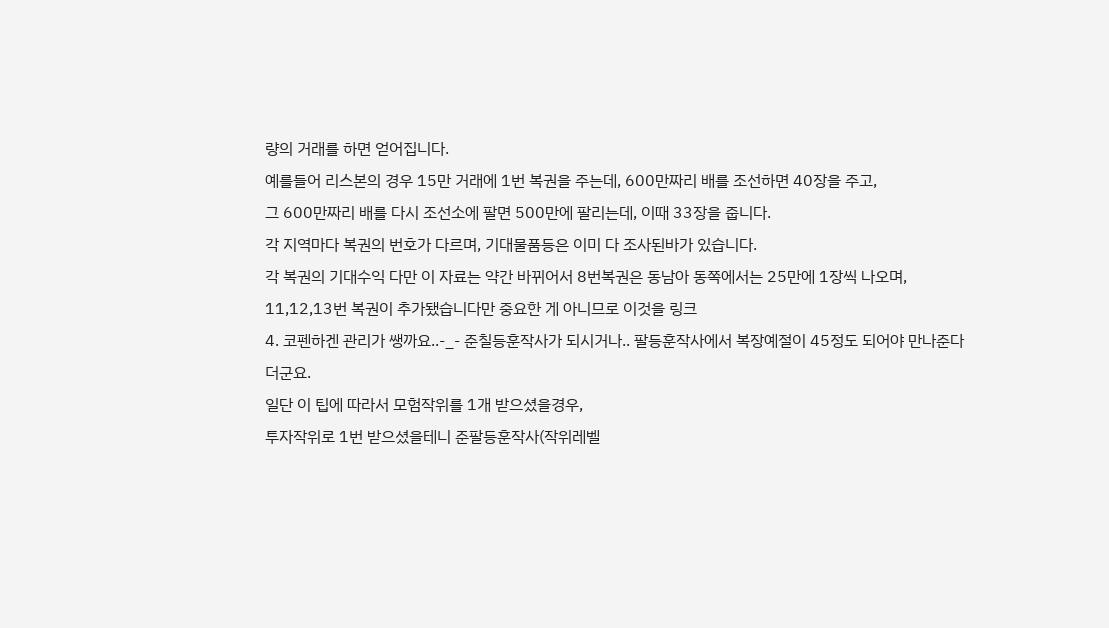량의 거래를 하면 얻어집니다.
예를들어 리스본의 경우 15만 거래에 1번 복권을 주는데, 600만짜리 배를 조선하면 40장을 주고,
그 600만짜리 배를 다시 조선소에 팔면 500만에 팔리는데, 이때 33장을 줍니다.
각 지역마다 복권의 번호가 다르며, 기대물품등은 이미 다 조사된바가 있습니다.
각 복권의 기대수익 다만 이 자료는 약간 바뀌어서 8번복권은 동남아 동쪽에서는 25만에 1장씩 나오며,
11,12,13번 복권이 추가됐습니다만 중요한 게 아니므로 이것을 링크
4. 코펜하겐 관리가 쌩까요..-_- 준칠등훈작사가 되시거나.. 팔등훈작사에서 복장예절이 45정도 되어야 만나준다더군요.
일단 이 팁에 따라서 모험작위를 1개 받으셨을경우,
투자작위로 1번 받으셨을테니 준팔등훈작사(작위레벨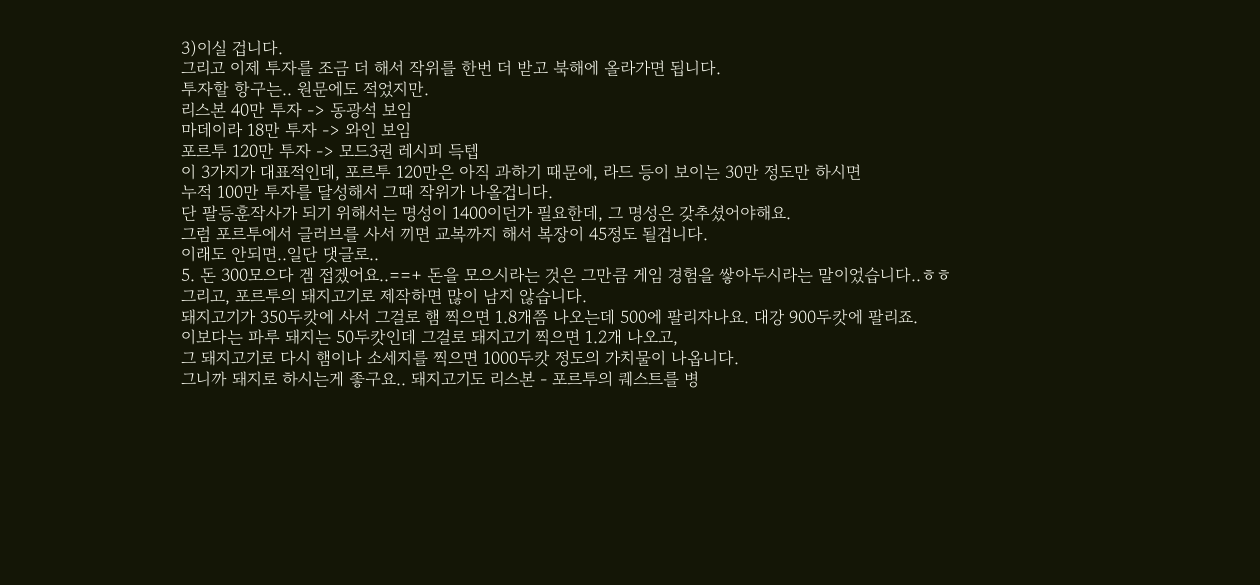3)이실 겁니다.
그리고 이제 투자를 조금 더 해서 작위를 한번 더 받고 북해에 올라가면 됩니다.
투자할 항구는.. 원문에도 적었지만.
리스본 40만 투자 -> 동광석 보임
마데이라 18만 투자 -> 와인 보임
포르투 120만 투자 -> 모드3권 레시피 득텝
이 3가지가 대표적인데, 포르투 120만은 아직 과하기 때문에, 라드 등이 보이는 30만 정도만 하시면
누적 100만 투자를 달성해서 그때 작위가 나올겁니다.
단 팔등훈작사가 되기 위해서는 명성이 1400이던가 필요한데, 그 명성은 갖추셨어야해요.
그럼 포르투에서 글러브를 사서 끼면 교복까지 해서 복장이 45정도 될겁니다.
이래도 안되면..일단 댓글로..
5. 돈 300모으다 겜 접겠어요..==+ 돈을 모으시라는 것은 그만큼 게임 경험을 쌓아두시라는 말이었습니다..ㅎㅎ
그리고, 포르투의 돼지고기로 제작하면 많이 남지 않습니다.
돼지고기가 350두캇에 사서 그걸로 햄 찍으면 1.8개쯤 나오는데 500에 팔리자나요. 대강 900두캇에 팔리죠.
이보다는 파루 돼지는 50두캇인데 그걸로 돼지고기 찍으면 1.2개 나오고,
그 돼지고기로 다시 햄이나 소세지를 찍으면 1000두캇 정도의 가치물이 나옵니다.
그니까 돼지로 하시는게 좋구요.. 돼지고기도 리스본 - 포르투의 퀘스트를 병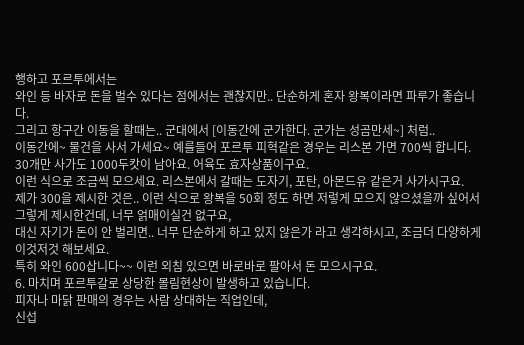행하고 포르투에서는
와인 등 바자로 돈을 벌수 있다는 점에서는 괜찮지만.. 단순하게 혼자 왕복이라면 파루가 좋습니다.
그리고 항구간 이동을 할때는.. 군대에서 [이동간에 군가한다. 군가는 성곰만세~] 처럼..
이동간에~ 물건을 사서 가세요~ 예를들어 포르투 피혁같은 경우는 리스본 가면 700씩 합니다.
30개만 사가도 1000두캇이 남아요. 어육도 효자상품이구요.
이런 식으로 조금씩 모으세요. 리스본에서 갈때는 도자기, 포탄, 아몬드유 같은거 사가시구요.
제가 300을 제시한 것은.. 이런 식으로 왕복을 50회 정도 하면 저렇게 모으지 않으셨을까 싶어서
그렇게 제시한건데, 너무 얽매이실건 없구요,
대신 자기가 돈이 안 벌리면.. 너무 단순하게 하고 있지 않은가 라고 생각하시고, 조금더 다양하게 이것저것 해보세요.
특히 와인 600삽니다~~ 이런 외침 있으면 바로바로 팔아서 돈 모으시구요.
6. 마치며 포르투갈로 상당한 몰림현상이 발생하고 있습니다.
피자나 마닭 판매의 경우는 사람 상대하는 직업인데,
신섭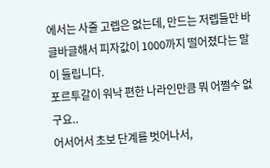에서는 사줄 고렙은 없는데, 만드는 저렙들만 바글바글해서 피자값이 1000까지 떨어졌다는 말이 들립니다.
포르투갈이 워낙 편한 나라인만큼 뭐 어쩔수 없구요..
어서어서 초보 단계를 벗어나서,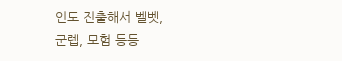인도 진출해서 벨벳,
군렙, 모험 등등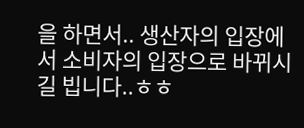을 하면서.. 생산자의 입장에서 소비자의 입장으로 바뀌시길 빕니다..ㅎㅎ